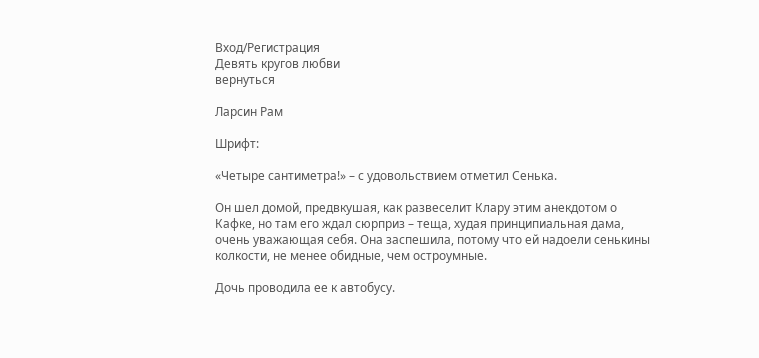Вход/Регистрация
Девять кругов любви
вернуться

Ларсин Рам

Шрифт:

«Четыре сантиметра!» – с удовольствием отметил Сенька.

Он шел домой, предвкушая, как развеселит Клару этим анекдотом о Кафке, но там его ждал сюрприз – теща, худая принципиальная дама, очень уважающая себя. Она заспешила, потому что ей надоели сенькины колкости, не менее обидные, чем остроумные.

Дочь проводила ее к автобусу.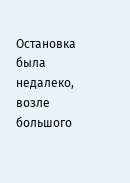Остановка была недалеко, возле большого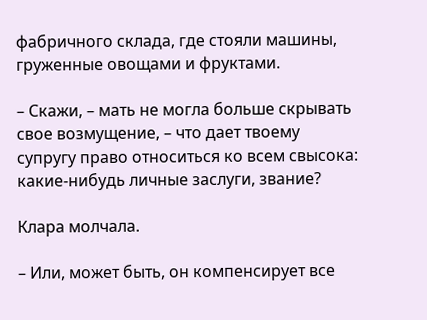фабричного склада, где стояли машины, груженные овощами и фруктами.

– Скажи, – мать не могла больше скрывать свое возмущение, – что дает твоему супругу право относиться ко всем свысока: какие-нибудь личные заслуги, звание?

Клара молчала.

– Или, может быть, он компенсирует все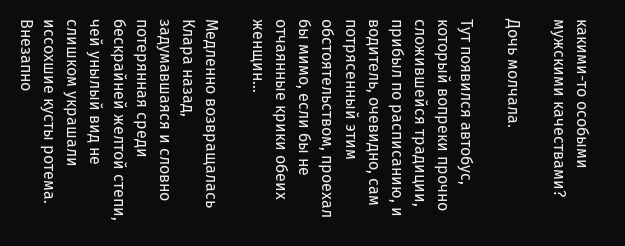какими-то особыми мужскими качествами?

Дочь молчала.

Тут появился автобус, который вопреки прочно сложившейся традиции, прибыл по расписанию, и водитель, очевидно, сам потрясенный этим обстоятельством, проехал бы мимо, если бы не отчаянные крики обеих женщин…

Медленно возвращалась Клара назад, задумавшаяся и словно потерянная среди бескрайней желтой степи, чей унылый вид не слишком украшали иссохшие кусты ротема. Внезапно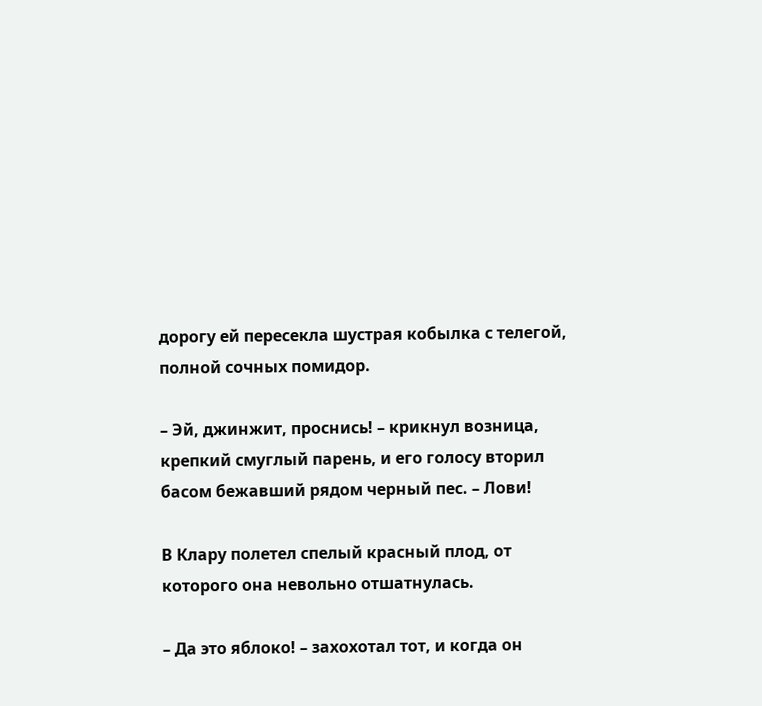дорогу ей пересекла шустрая кобылка с телегой, полной сочных помидор.

– Эй, джинжит, проснись! – крикнул возница, крепкий смуглый парень, и его голосу вторил басом бежавший рядом черный пес. – Лови!

В Клару полетел спелый красный плод, от которого она невольно отшатнулась.

– Да это яблоко! – захохотал тот, и когда он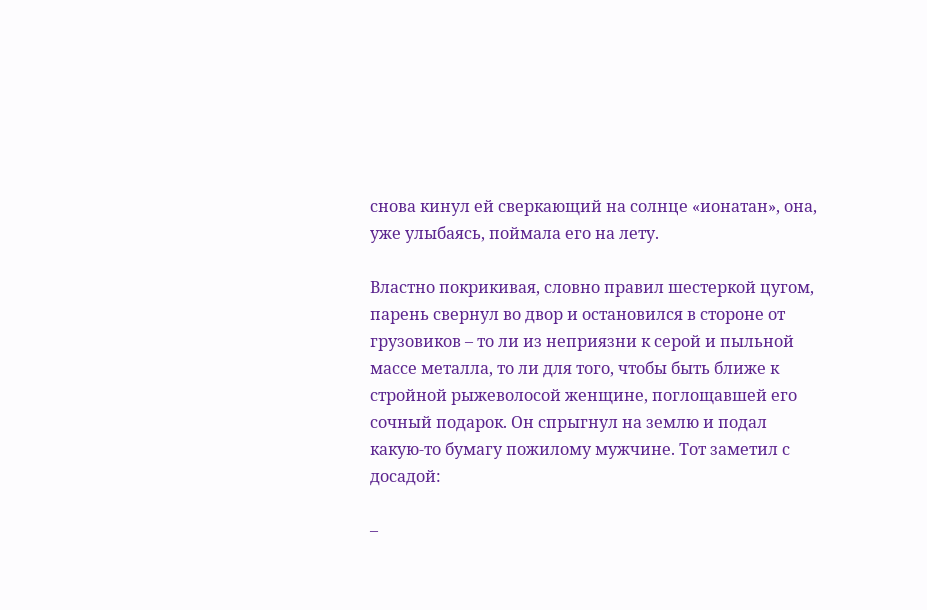снова кинул ей сверкающий на солнце «ионатан», она, уже улыбаясь, поймала его на лету.

Властно покрикивая, словно правил шестеркой цугом, парень свернул во двор и остановился в стороне от грузовиков – то ли из неприязни к серой и пыльной массе металла, то ли для того, чтобы быть ближе к стройной рыжеволосой женщине, поглощавшей его сочный подарок. Он спрыгнул на землю и подал какую-то бумагу пожилому мужчине. Тот заметил с досадой:

–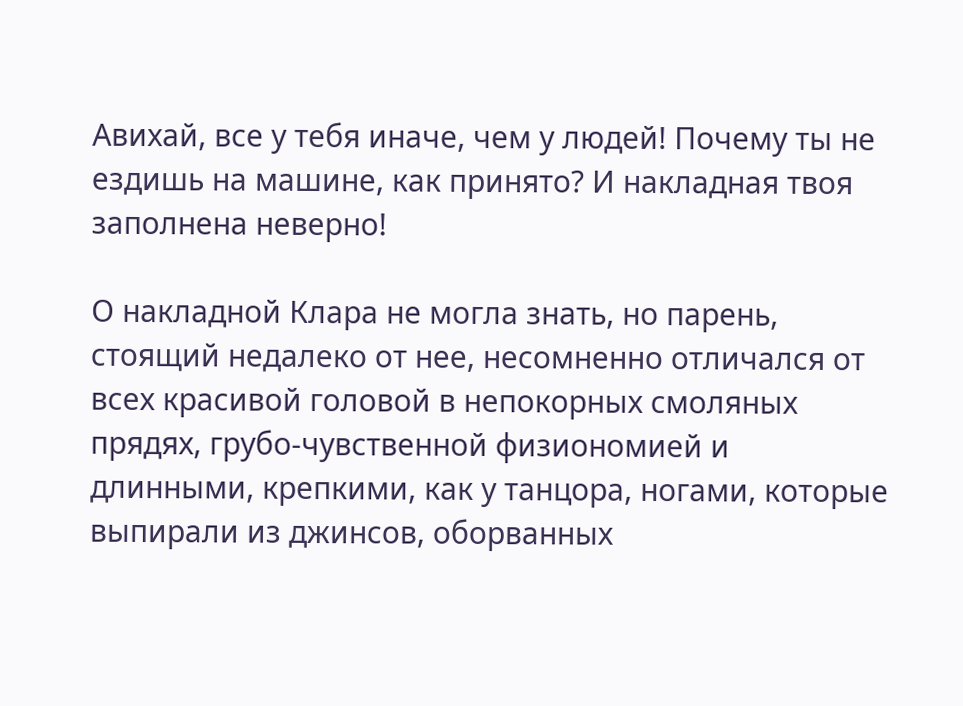Авихай, все у тебя иначе, чем у людей! Почему ты не ездишь на машине, как принято? И накладная твоя заполнена неверно!

О накладной Клара не могла знать, но парень, стоящий недалеко от нее, несомненно отличался от всех красивой головой в непокорных смоляных прядях, грубо-чувственной физиономией и длинными, крепкими, как у танцора, ногами, которые выпирали из джинсов, оборванных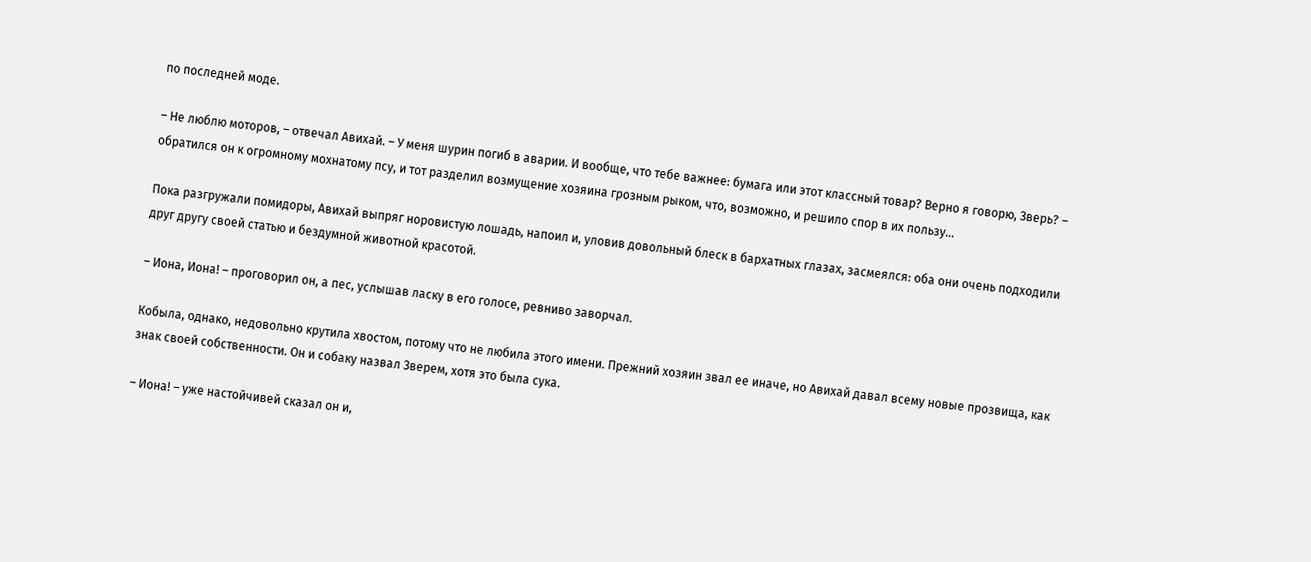по последней моде.

– Не люблю моторов, – отвечал Авихай. – У меня шурин погиб в аварии. И вообще, что тебе важнее: бумага или этот классный товар? Верно я говорю, Зверь? – обратился он к огромному мохнатому псу, и тот разделил возмущение хозяина грозным рыком, что, возможно, и решило спор в их пользу…

Пока разгружали помидоры, Авихай выпряг норовистую лошадь, напоил и, уловив довольный блеск в бархатных глазах, засмеялся: оба они очень подходили друг другу своей статью и бездумной животной красотой.

– Иона, Иона! – проговорил он, а пес, услышав ласку в его голосе, ревниво заворчал.

Кобыла, однако, недовольно крутила хвостом, потому что не любила этого имени. Прежний хозяин звал ее иначе, но Авихай давал всему новые прозвища, как знак своей собственности. Он и собаку назвал Зверем, хотя это была сука.

– Иона! – уже настойчивей сказал он и,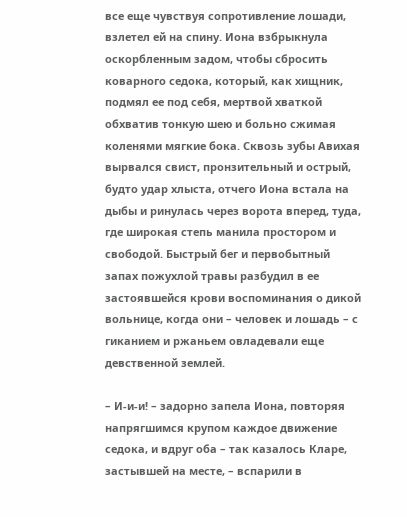все еще чувствуя сопротивление лошади, взлетел ей на спину. Иона взбрыкнула оскорбленным задом, чтобы сбросить коварного седока, который, как хищник, подмял ее под себя, мертвой хваткой обхватив тонкую шею и больно сжимая коленями мягкие бока. Сквозь зубы Авихая вырвался свист, пронзительный и острый, будто удар хлыста, отчего Иона встала на дыбы и ринулась через ворота вперед, туда, где широкая степь манила простором и свободой. Быстрый бег и первобытный запах пожухлой травы разбудил в ее застоявшейся крови воспоминания о дикой вольнице, когда они – человек и лошадь – с гиканием и ржаньем овладевали еще девственной землей.

– И-и-и! – задорно запела Иона, повторяя напрягшимся крупом каждое движение седока, и вдруг оба – так казалось Кларе, застывшей на месте, – вспарили в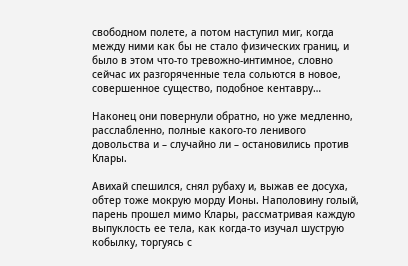свободном полете, а потом наступил миг, когда между ними как бы не стало физических границ, и было в этом что-то тревожно-интимное, словно сейчас их разгоряченные тела сольются в новое, совершенное существо, подобное кентавру…

Наконец они повернули обратно, но уже медленно, расслабленно, полные какого-то ленивого довольства и – случайно ли – остановились против Клары.

Авихай спешился, снял рубаху и, выжав ее досуха, обтер тоже мокрую морду Ионы. Наполовину голый, парень прошел мимо Клары, рассматривая каждую выпуклость ее тела, как когда-то изучал шуструю кобылку, торгуясь с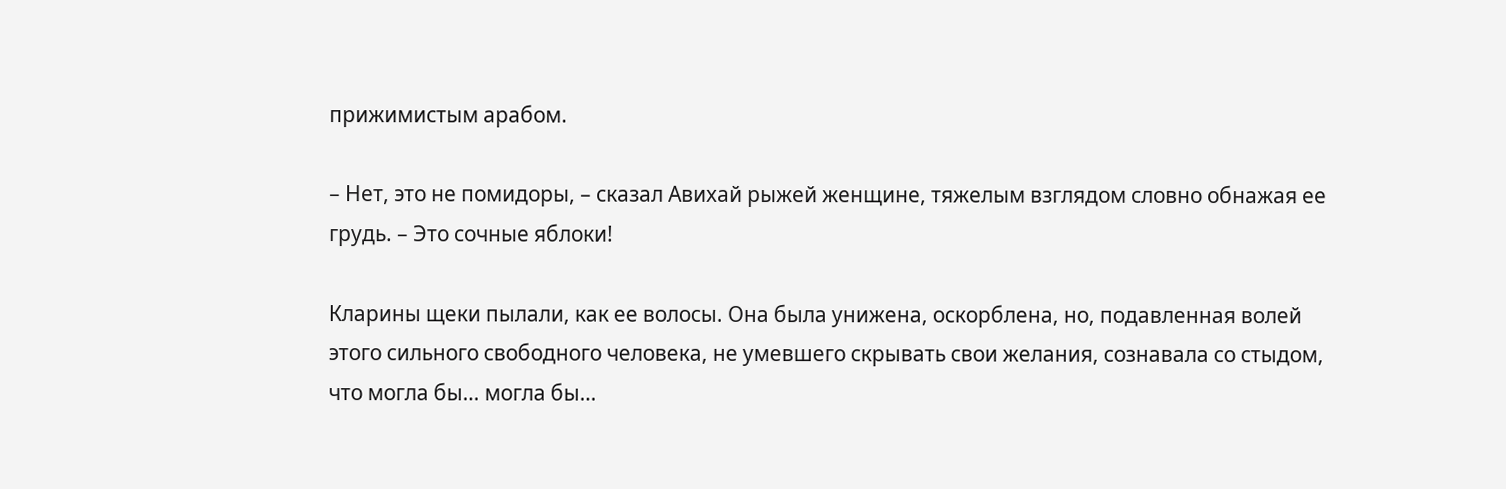прижимистым арабом.

– Нет, это не помидоры, – сказал Авихай рыжей женщине, тяжелым взглядом словно обнажая ее грудь. – Это сочные яблоки!

Кларины щеки пылали, как ее волосы. Она была унижена, оскорблена, но, подавленная волей этого сильного свободного человека, не умевшего скрывать свои желания, сознавала со стыдом, что могла бы… могла бы…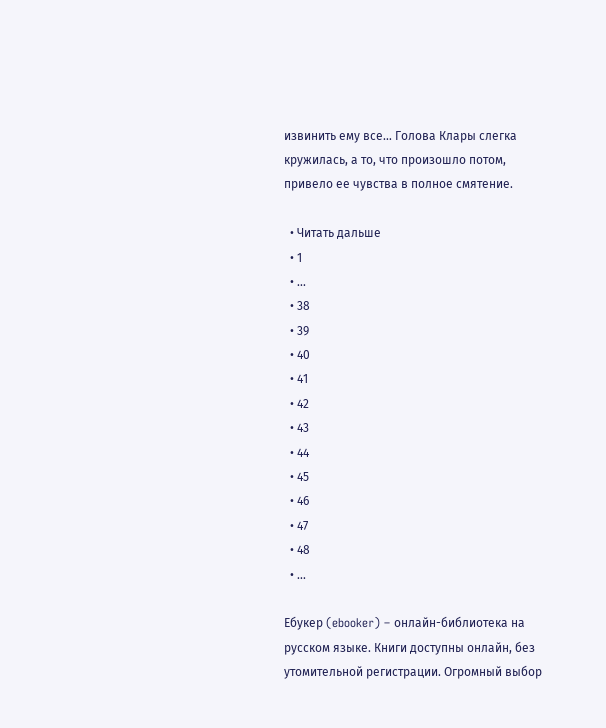извинить ему все… Голова Клары слегка кружилась, а то, что произошло потом, привело ее чувства в полное смятение.

  • Читать дальше
  • 1
  • ...
  • 38
  • 39
  • 40
  • 41
  • 42
  • 43
  • 44
  • 45
  • 46
  • 47
  • 48
  • ...

Ебукер (ebooker) – онлайн-библиотека на русском языке. Книги доступны онлайн, без утомительной регистрации. Огромный выбор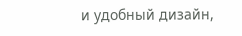и удобный дизайн,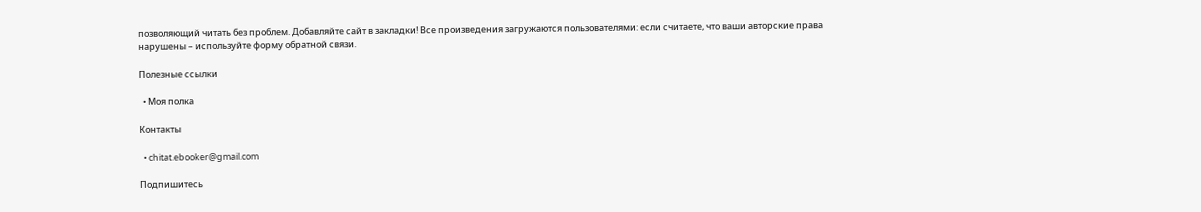позволяющий читать без проблем. Добавляйте сайт в закладки! Все произведения загружаются пользователями: если считаете, что ваши авторские права нарушены – используйте форму обратной связи.

Полезные ссылки

  • Моя полка

Контакты

  • chitat.ebooker@gmail.com

Подпишитесь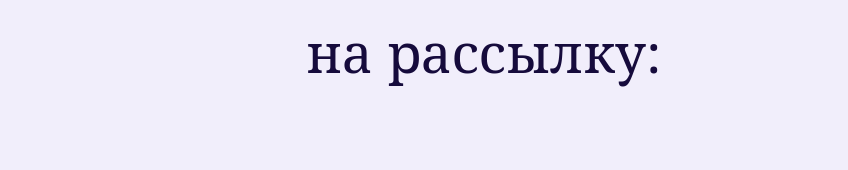на рассылку: